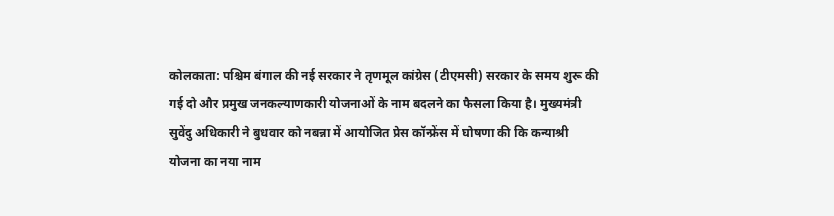कोलकाता: पश्चिम बंगाल की नई सरकार ने तृणमूल कांग्रेस (टीएमसी) सरकार के समय शुरू की गई दो और प्रमुख जनकल्याणकारी योजनाओं के नाम बदलने का फैसला किया है। मुख्यमंत्री सुवेंदु अधिकारी ने बुधवार को नबन्ना में आयोजित प्रेस कॉन्फ्रेंस में घोषणा की कि कन्याश्री योजना का नया नाम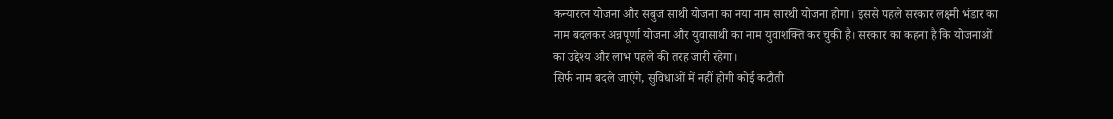कन्यारत्न योजना और सबुज साथी योजना का नया नाम सारथी योजना होगा। इससे पहले सरकार लक्ष्मी भंडार का नाम बदलकर अन्नपूर्णा योजना और युवासाथी का नाम युवाशक्ति कर चुकी है। सरकार का कहना है कि योजनाओं का उद्देश्य और लाभ पहले की तरह जारी रहेगा।
सिर्फ नाम बदले जाएंगे, सुविधाओं में नहीं होगी कोई कटौती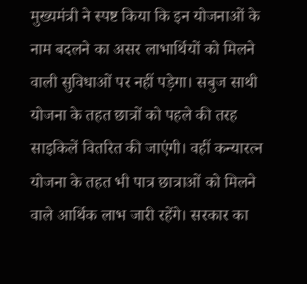मुख्यमंत्री ने स्पष्ट किया कि इन योजनाओं के नाम बदलने का असर लाभार्थियों को मिलने वाली सुविधाओं पर नहीं पड़ेगा। सबुज साथी योजना के तहत छात्रों को पहले की तरह साइकिलें वितरित की जाएंगी। वहीं कन्यारत्न योजना के तहत भी पात्र छात्राओं को मिलने वाले आर्थिक लाभ जारी रहेंगे। सरकार का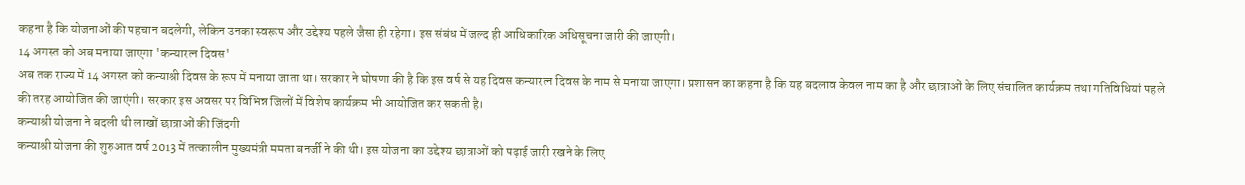कहना है कि योजनाओं की पहचान बदलेगी, लेकिन उनका स्वरूप और उद्देश्य पहले जैसा ही रहेगा। इस संबंध में जल्द ही आधिकारिक अधिसूचना जारी की जाएगी।
14 अगस्त को अब मनाया जाएगा 'कन्यारत्न दिवस'
अब तक राज्य में 14 अगस्त को कन्याश्री दिवस के रूप में मनाया जाता था। सरकार ने घोषणा की है कि इस वर्ष से यह दिवस कन्यारत्न दिवस के नाम से मनाया जाएगा। प्रशासन का कहना है कि यह बदलाव केवल नाम का है और छात्राओं के लिए संचालित कार्यक्रम तथा गतिविधियां पहले की तरह आयोजित की जाएंगी। सरकार इस अवसर पर विभिन्न जिलों में विशेष कार्यक्रम भी आयोजित कर सकती है।
कन्याश्री योजना ने बदली थी लाखों छात्राओं की जिंदगी
कन्याश्री योजना की शुरुआत वर्ष 2013 में तत्कालीन मुख्यमंत्री ममता बनर्जी ने की थी। इस योजना का उद्देश्य छात्राओं को पढ़ाई जारी रखने के लिए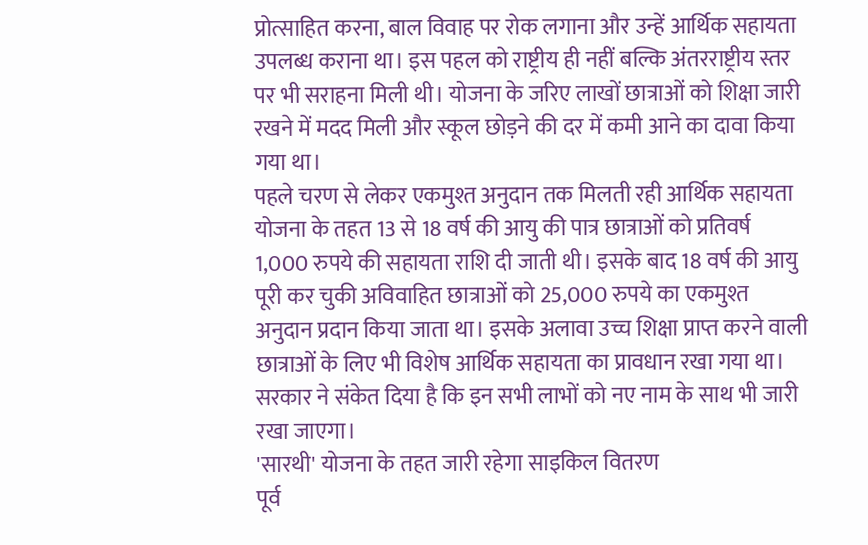प्रोत्साहित करना, बाल विवाह पर रोक लगाना और उन्हें आर्थिक सहायता उपलब्ध कराना था। इस पहल को राष्ट्रीय ही नहीं बल्कि अंतरराष्ट्रीय स्तर पर भी सराहना मिली थी। योजना के जरिए लाखों छात्राओं को शिक्षा जारी रखने में मदद मिली और स्कूल छोड़ने की दर में कमी आने का दावा किया गया था।
पहले चरण से लेकर एकमुश्त अनुदान तक मिलती रही आर्थिक सहायता
योजना के तहत 13 से 18 वर्ष की आयु की पात्र छात्राओं को प्रतिवर्ष 1,000 रुपये की सहायता राशि दी जाती थी। इसके बाद 18 वर्ष की आयु पूरी कर चुकी अविवाहित छात्राओं को 25,000 रुपये का एकमुश्त अनुदान प्रदान किया जाता था। इसके अलावा उच्च शिक्षा प्राप्त करने वाली छात्राओं के लिए भी विशेष आर्थिक सहायता का प्रावधान रखा गया था। सरकार ने संकेत दिया है कि इन सभी लाभों को नए नाम के साथ भी जारी रखा जाएगा।
'सारथी' योजना के तहत जारी रहेगा साइकिल वितरण
पूर्व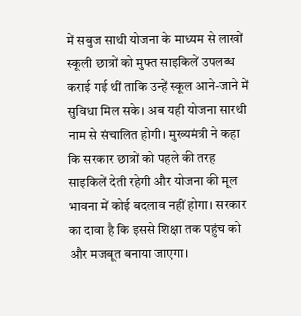में सबुज साथी योजना के माध्यम से लाखों स्कूली छात्रों को मुफ्त साइकिलें उपलब्ध कराई गई थीं ताकि उन्हें स्कूल आने-जाने में सुविधा मिल सके। अब यही योजना सारथी नाम से संचालित होगी। मुख्यमंत्री ने कहा कि सरकार छात्रों को पहले की तरह साइकिलें देती रहेगी और योजना की मूल भावना में कोई बदलाव नहीं होगा। सरकार का दावा है कि इससे शिक्षा तक पहुंच को और मजबूत बनाया जाएगा।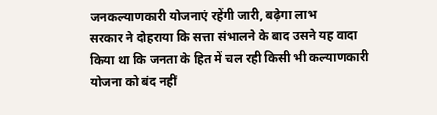जनकल्याणकारी योजनाएं रहेंगी जारी, बढ़ेगा लाभ
सरकार ने दोहराया कि सत्ता संभालने के बाद उसने यह वादा किया था कि जनता के हित में चल रही किसी भी कल्याणकारी योजना को बंद नहीं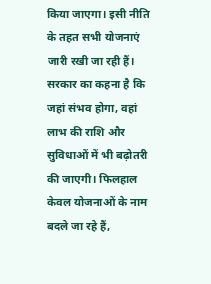किया जाएगा। इसी नीति के तहत सभी योजनाएं जारी रखी जा रही हैं। सरकार का कहना है कि जहां संभव होगा, वहां लाभ की राशि और सुविधाओं में भी बढ़ोतरी की जाएगी। फिलहाल केवल योजनाओं के नाम बदले जा रहे हैं,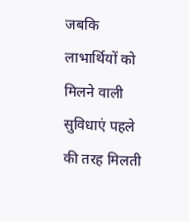जबकि लाभार्थियों को मिलने वाली सुविधाएं पहले की तरह मिलती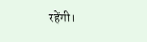रहेंगी।